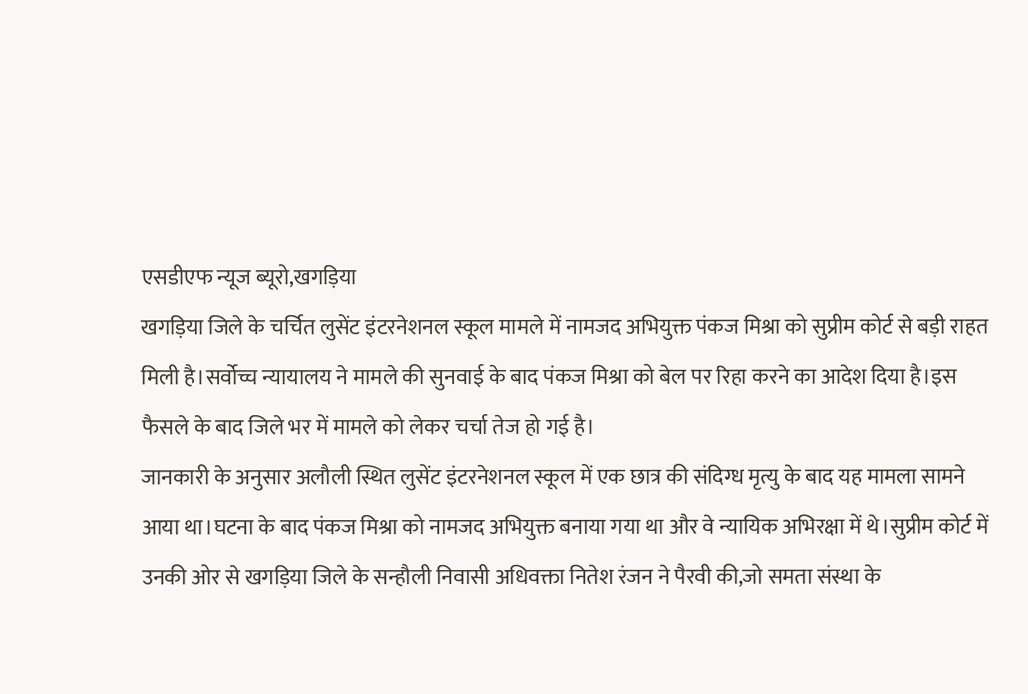एसडीएफ न्यूज ब्यूरो,खगड़िया
खगड़िया जिले के चर्चित लुसेंट इंटरनेशनल स्कूल मामले में नामजद अभियुक्त पंकज मिश्रा को सुप्रीम कोर्ट से बड़ी राहत मिली है।सर्वोच्च न्यायालय ने मामले की सुनवाई के बाद पंकज मिश्रा को बेल पर रिहा करने का आदेश दिया है।इस फैसले के बाद जिले भर में मामले को लेकर चर्चा तेज हो गई है।
जानकारी के अनुसार अलौली स्थित लुसेंट इंटरनेशनल स्कूल में एक छात्र की संदिग्ध मृत्यु के बाद यह मामला सामने आया था।घटना के बाद पंकज मिश्रा को नामजद अभियुक्त बनाया गया था और वे न्यायिक अभिरक्षा में थे।सुप्रीम कोर्ट में उनकी ओर से खगड़िया जिले के सन्हौली निवासी अधिवक्ता नितेश रंजन ने पैरवी की,जो समता संस्था के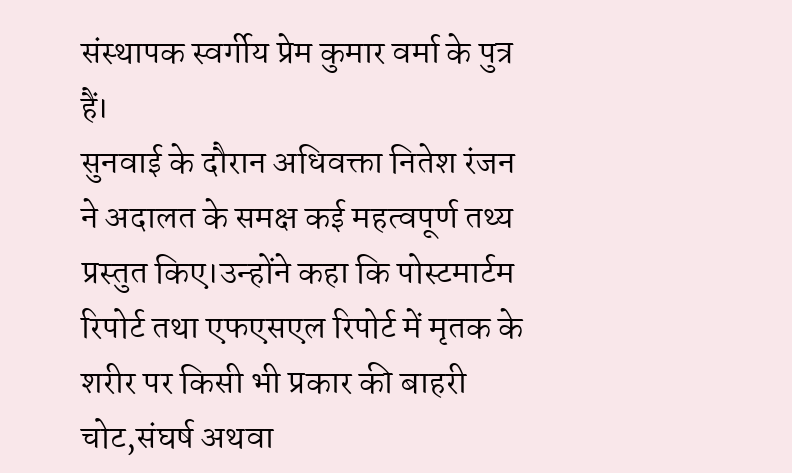संस्थापक स्वर्गीय प्रेम कुमार वर्मा के पुत्र हैं।
सुनवाई के दौरान अधिवक्ता नितेश रंजन ने अदालत के समक्ष कई महत्वपूर्ण तथ्य प्रस्तुत किए।उन्होंने कहा कि पोस्टमार्टम रिपोर्ट तथा एफएसएल रिपोर्ट में मृतक के शरीर पर किसी भी प्रकार की बाहरी चोट,संघर्ष अथवा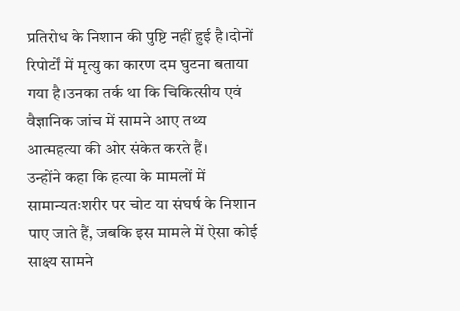प्रतिरोध के निशान की पुष्टि नहीं हुई है।दोनों रिपोर्टों में मृत्यु का कारण दम घुटना बताया गया है।उनका तर्क था कि चिकित्सीय एवं वैज्ञानिक जांच में सामने आए तथ्य आत्महत्या की ओर संकेत करते हैं।
उन्होंने कहा कि हत्या के मामलों में सामान्यतःशरीर पर चोट या संघर्ष के निशान पाए जाते हैं, जबकि इस मामले में ऐसा कोई साक्ष्य सामने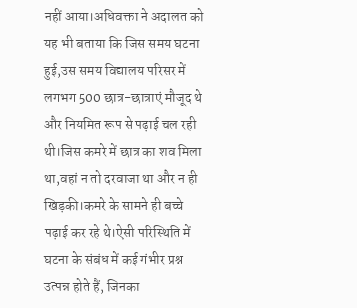नहीं आया।अधिवक्ता ने अदालत को यह भी बताया कि जिस समय घटना हुई,उस समय विद्यालय परिसर में लगभग 500 छात्र-छात्राएं मौजूद थे और नियमित रूप से पढ़ाई चल रही थी।जिस कमरे में छात्र का शव मिला था,वहां न तो दरवाजा था और न ही खिड़की।कमरे के सामने ही बच्चे पढ़ाई कर रहे थे।ऐसी परिस्थिति में घटना के संबंध में कई गंभीर प्रश्न उत्पन्न होते हैं, जिनका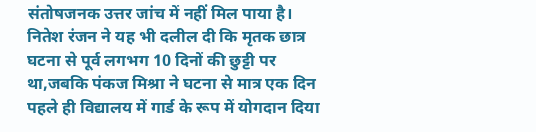संतोषजनक उत्तर जांच में नहीं मिल पाया है।
नितेश रंजन ने यह भी दलील दी कि मृतक छात्र घटना से पूर्व लगभग 10 दिनों की छुट्टी पर था,जबकि पंकज मिश्रा ने घटना से मात्र एक दिन पहले ही विद्यालय में गार्ड के रूप में योगदान दिया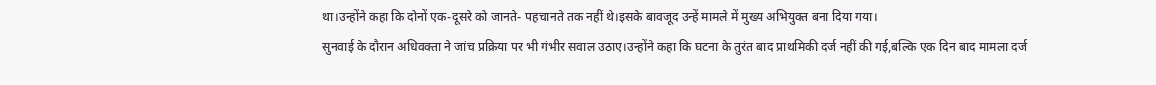था।उन्होंने कहा कि दोनों एक-दूसरे को जानते- पहचानते तक नहीं थे।इसके बावजूद उन्हें मामले में मुख्य अभियुक्त बना दिया गया।
सुनवाई के दौरान अधिवक्ता ने जांच प्रक्रिया पर भी गंभीर सवाल उठाए।उन्होंने कहा कि घटना के तुरंत बाद प्राथमिकी दर्ज नहीं की गई,बल्कि एक दिन बाद मामला दर्ज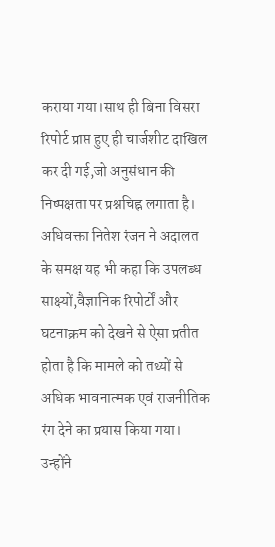कराया गया।साथ ही बिना विसरा रिपोर्ट प्राप्त हुए ही चार्जशीट दाखिल कर दी गई,जो अनुसंधान की निष्पक्षता पर प्रश्नचिह्न लगाता है।
अधिवक्ता नितेश रंजन ने अदालत के समक्ष यह भी कहा कि उपलब्ध साक्ष्यों,वैज्ञानिक रिपोर्टों और घटनाक्रम को देखने से ऐसा प्रतीत होता है कि मामले को तथ्यों से अधिक भावनात्मक एवं राजनीतिक रंग देने का प्रयास किया गया।
उन्होंने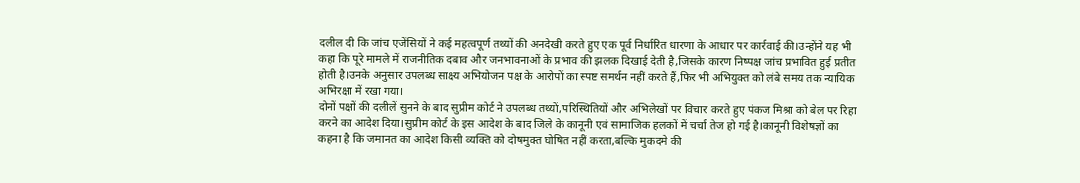दलील दी कि जांच एजेंसियों ने कई महत्वपूर्ण तथ्यों की अनदेखी करते हुए एक पूर्व निर्धारित धारणा के आधार पर कार्रवाई की।उन्होंने यह भी कहा कि पूरे मामले में राजनीतिक दबाव और जनभावनाओं के प्रभाव की झलक दिखाई देती है,जिसके कारण निष्पक्ष जांच प्रभावित हुई प्रतीत होती है।उनके अनुसार उपलब्ध साक्ष्य अभियोजन पक्ष के आरोपों का स्पष्ट समर्थन नहीं करते हैं,फिर भी अभियुक्त को लंबे समय तक न्यायिक अभिरक्षा में रखा गया।
दोनों पक्षों की दलीलें सुनने के बाद सुप्रीम कोर्ट ने उपलब्ध तथ्यों,परिस्थितियों और अभिलेखों पर विचार करते हुए पंकज मिश्रा को बेल पर रिहा करने का आदेश दिया।सुप्रीम कोर्ट के इस आदेश के बाद जिले के कानूनी एवं सामाजिक हलकों में चर्चा तेज हो गई है।कानूनी विशेषज्ञों का कहना है कि जमानत का आदेश किसी व्यक्ति को दोषमुक्त घोषित नहीं करता,बल्कि मुकदमे की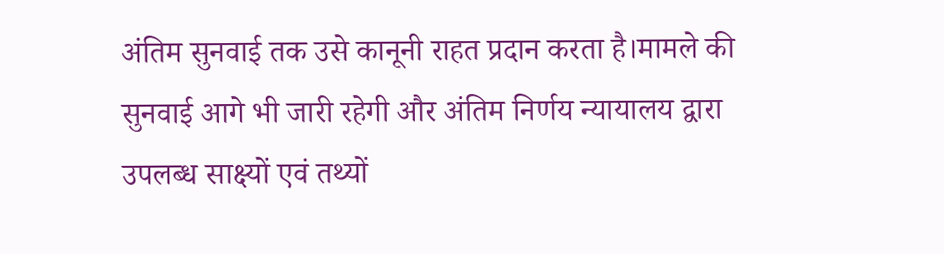अंतिम सुनवाई तक उसे कानूनी राहत प्रदान करता है।मामले की सुनवाई आगे भी जारी रहेगी और अंतिम निर्णय न्यायालय द्वारा उपलब्ध साक्ष्यों एवं तथ्यों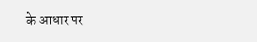के आधार पर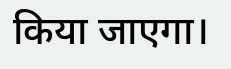किया जाएगा।